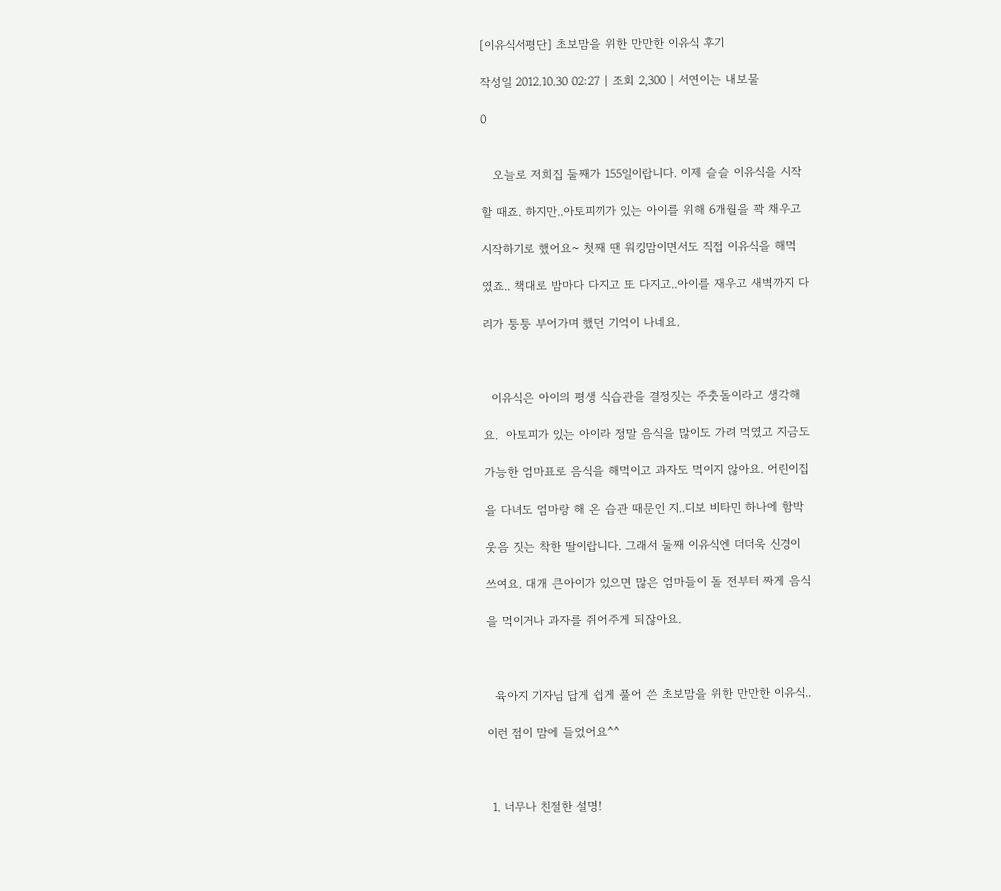[이유식서평단] 초보맘을 위한 만만한 이유식 후기

작성일 2012.10.30 02:27 | 조회 2,300 | 서연이는 내보물

0


   오늘로 저희집 둘째가 155일이랍니다. 이제 슬슬 이유식을 시작

할 때죠. 하지만..아토피끼가 있는 아이를 위해 6개월을 꽉 채우고

시작하기로 했어요~ 첫째 땐 워킹맘이면서도 직접 이유식을 해먹

였죠.. 책대로 밤마다 다지고 또 다지고..아이를 재우고 새벽까지 다

리가 퉁퉁 부어가며 했던 기억이 나네요.



  이유식은 아이의 평생 식습관을 결정짓는 주춧돌이라고 생각해

요.  아토피가 있는 아이라 정말 음식을 많이도 가려 먹였고 지금도

가능한 엄마표로 음식을 해먹이고 과자도 먹이지 않아요. 어린이집

을 다녀도 엄마랑 해 온 습관 때문인 지..디보 비타민 하나에 함박

웃음 짓는 착한 딸이랍니다. 그래서 둘째 이유식엔 더더욱 신경이

쓰여요. 대개 큰아이가 있으면 많은 엄마들이 돌 전부터 짜게 음식

을 먹이거나 과자를 쥐어주게 되잖아요.



  육아지 기자님 답게 쉽게 풀어 쓴 초보맘을 위한 만만한 이유식..

이런 점이 맘에 들었어요^^



 1. 너무나 친절한 설명!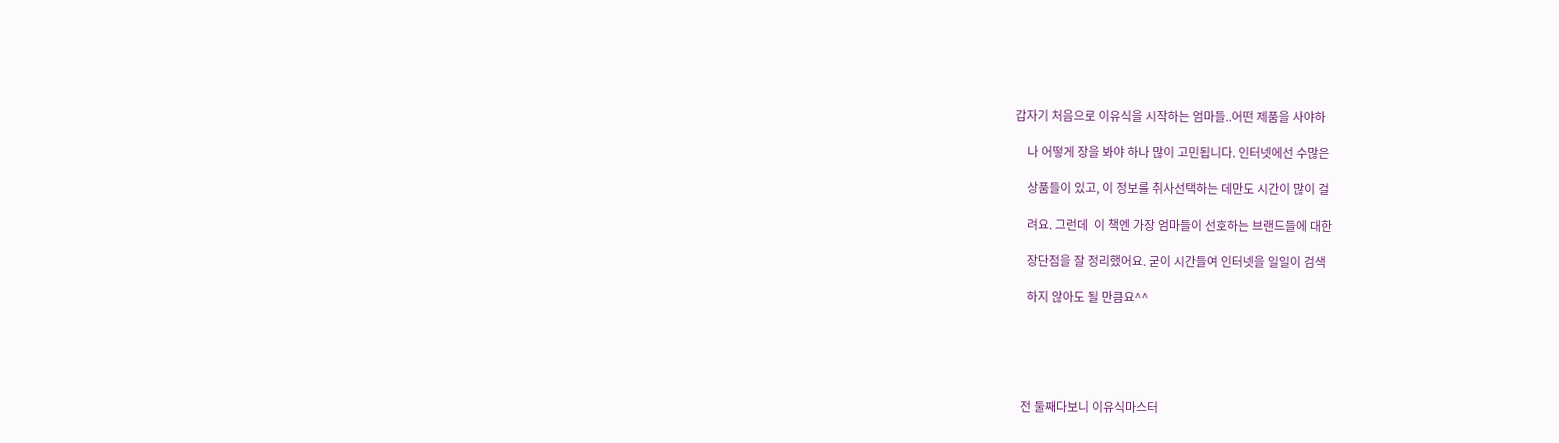갑자기 처음으로 이유식을 시작하는 엄마들..어떤 제품을 사야하

    나 어떻게 장을 봐야 하나 많이 고민됩니다. 인터넷에선 수많은

    상품들이 있고, 이 정보를 취사선택하는 데만도 시간이 많이 걸

    려요. 그런데  이 책엔 가장 엄마들이 선호하는 브랜드들에 대한

    장단점을 잘 정리했어요. 굳이 시간들여 인터넷을 일일이 검색

    하지 않아도 될 만큼요^^





  전 둘째다보니 이유식마스터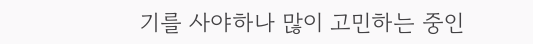기를 사야하나 많이 고민하는 중인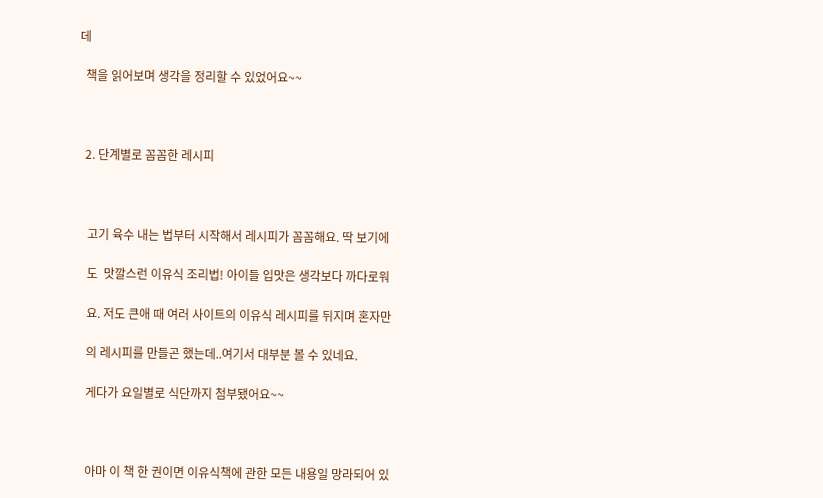데

  책을 읽어보며 생각을 정리할 수 있었어요~~



  2. 단계별로 꼼꼼한 레시피



   고기 육수 내는 법부터 시작해서 레시피가 꼼꼼해요. 딱 보기에

   도  맛깔스런 이유식 조리법! 아이들 입맛은 생각보다 까다로워

   요. 저도 큰애 때 여러 사이트의 이유식 레시피를 뒤지며 혼자만

   의 레시피를 만들곤 했는데..여기서 대부분 볼 수 있네요.

   게다가 요일별로 식단까지 첨부됐어요~~



   아마 이 책 한 권이면 이유식책에 관한 모든 내용일 망라되어 있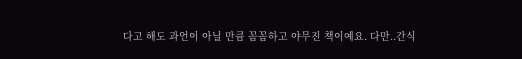다고 해도 과언이 아닐 만큼 꼼꼼하고 야무진 책이예요. 다만..간식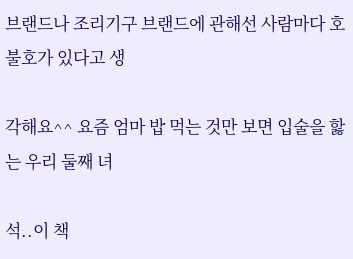브랜드나 조리기구 브랜드에 관해선 사람마다 호불호가 있다고 생

각해요^^ 요즘 엄마 밥 먹는 것만 보면 입술을 핧는 우리 둘째 녀

석..이 책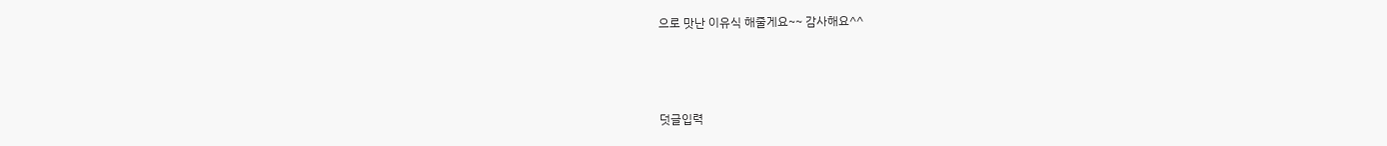으로 맛난 이유식 해줄게요~~ 감사해요^^



덧글입력